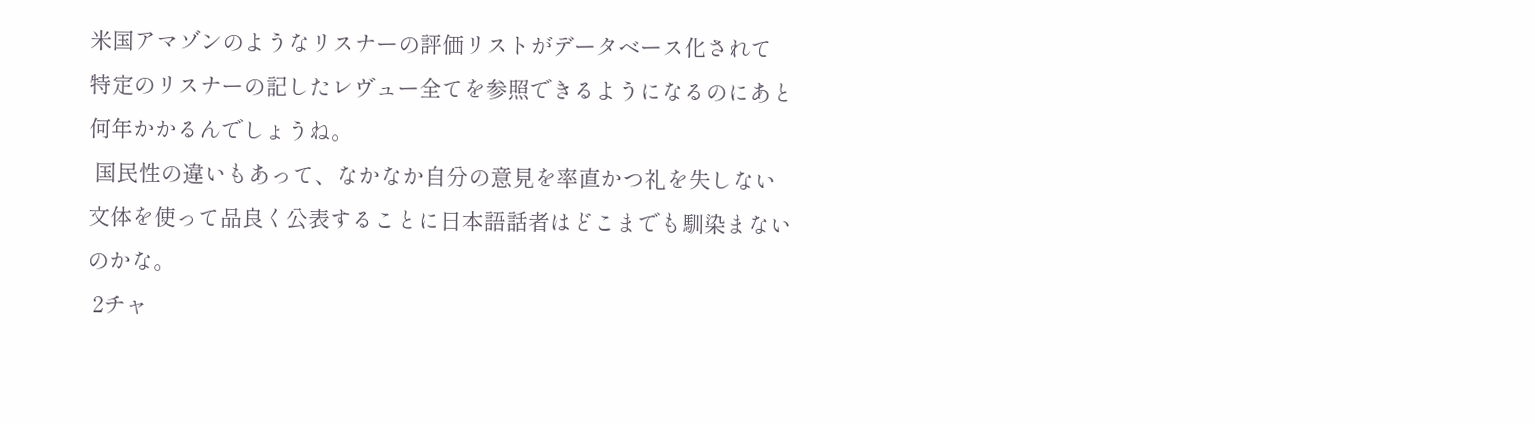米国アマゾンのようなリスナーの評価リストがデータベース化されて
特定のリスナーの記したレヴュー全てを参照できるようになるのにあと
何年かかるんでしょうね。
 国民性の違いもあって、なかなか自分の意見を率直かつ礼を失しない
文体を使って品良く公表することに日本語話者はどこまでも馴染まない
のかな。
 2チャ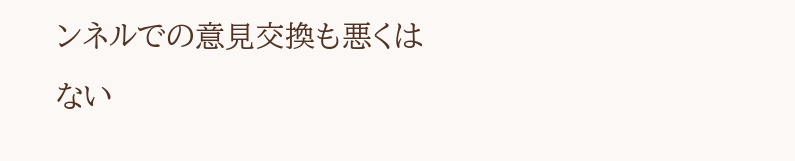ンネルでの意見交換も悪くはない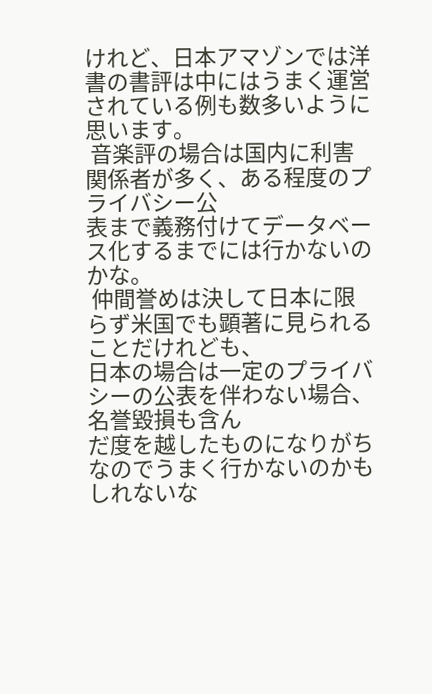けれど、日本アマゾンでは洋
書の書評は中にはうまく運営されている例も数多いように思います。
 音楽評の場合は国内に利害関係者が多く、ある程度のプライバシー公
表まで義務付けてデータベース化するまでには行かないのかな。
 仲間誉めは決して日本に限らず米国でも顕著に見られることだけれども、
日本の場合は一定のプライバシーの公表を伴わない場合、名誉毀損も含ん
だ度を越したものになりがちなのでうまく行かないのかもしれないな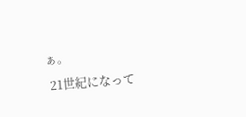ぁ。
 21世紀になって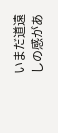いまだ道遠しの感があ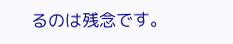るのは残念です。